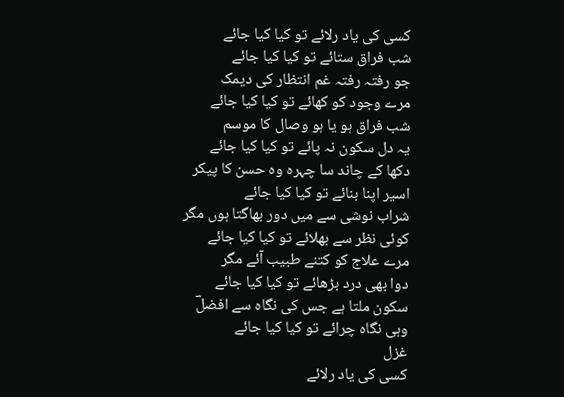کسی کی یاد رلائے تو کیا کیا جائے
شب فراق ستائے تو کیا کیا جائے
جو رفتہ رفتہ غم انتظار کی دیمک
مرے وجود کو کھائے تو کیا کیا جائے
شب فراق ہو یا ہو وصال کا موسم
یہ دل سکون نہ پائے تو کیا کیا جائے
دکھا کے چاند سا چہرہ وہ حسن کا پیکر
اسیر اپنا بنائے تو کیا کیا جائے
شراب نوشی سے میں دور بھاگتا ہوں مگر
کوئی نظر سے بھلائے تو کیا کیا جائے
مرے علاج کو کتنے طبیب آئے مگر
دوا بھی درد بڑھائے تو کیا کیا جائے
سکون ملتا ہے جس کی نگاہ سے افضلؔ
وہی نگاہ چرائے تو کیا کیا جائے
غزل
کسی کی یاد رلائے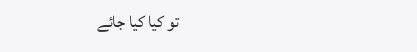تو کیا کیا جائے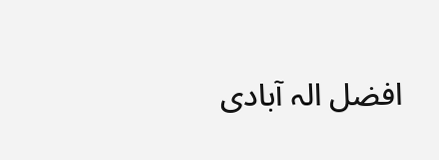افضل الہ آبادی